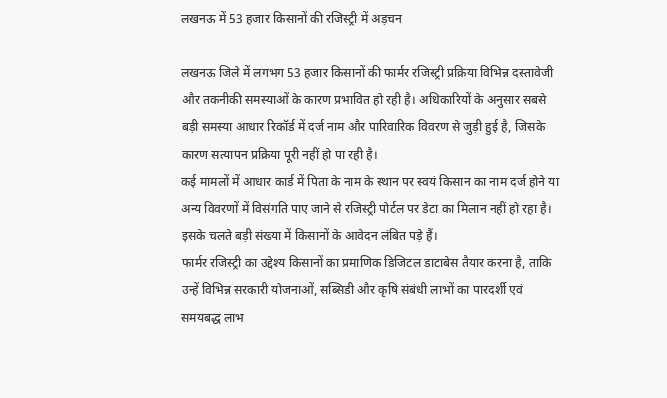लखनऊ में 53 हजार किसानों की रजिस्ट्री में अड़चन

लखनऊ जिले में लगभग 53 हजार किसानों की फार्मर रजिस्ट्री प्रक्रिया विभिन्न दस्तावेजी और तकनीकी समस्याओं के कारण प्रभावित हो रही है। अधिकारियों के अनुसार सबसे बड़ी समस्या आधार रिकॉर्ड में दर्ज नाम और पारिवारिक विवरण से जुड़ी हुई है, जिसके कारण सत्यापन प्रक्रिया पूरी नहीं हो पा रही है।
कई मामलों में आधार कार्ड में पिता के नाम के स्थान पर स्वयं किसान का नाम दर्ज होने या अन्य विवरणों में विसंगति पाए जाने से रजिस्ट्री पोर्टल पर डेटा का मिलान नहीं हो रहा है। इसके चलते बड़ी संख्या में किसानों के आवेदन लंबित पड़े हैं।
फार्मर रजिस्ट्री का उद्देश्य किसानों का प्रमाणिक डिजिटल डाटाबेस तैयार करना है, ताकि उन्हें विभिन्न सरकारी योजनाओं, सब्सिडी और कृषि संबंधी लाभों का पारदर्शी एवं समयबद्ध लाभ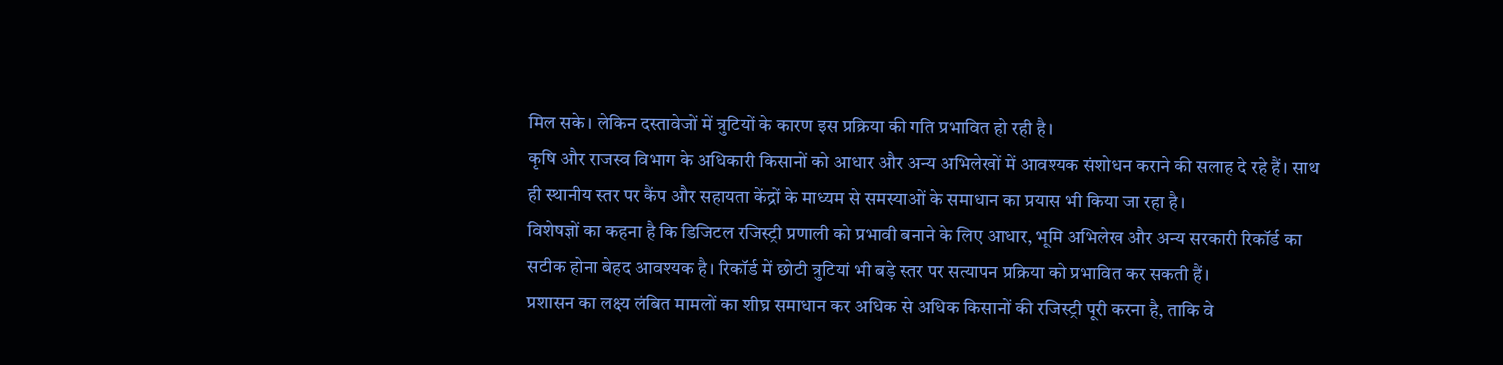मिल सके। लेकिन दस्तावेजों में त्रुटियों के कारण इस प्रक्रिया की गति प्रभावित हो रही है।
कृषि और राजस्व विभाग के अधिकारी किसानों को आधार और अन्य अभिलेखों में आवश्यक संशोधन कराने की सलाह दे रहे हैं। साथ ही स्थानीय स्तर पर कैंप और सहायता केंद्रों के माध्यम से समस्याओं के समाधान का प्रयास भी किया जा रहा है।
विशेषज्ञों का कहना है कि डिजिटल रजिस्ट्री प्रणाली को प्रभावी बनाने के लिए आधार, भूमि अभिलेख और अन्य सरकारी रिकॉर्ड का सटीक होना बेहद आवश्यक है। रिकॉर्ड में छोटी त्रुटियां भी बड़े स्तर पर सत्यापन प्रक्रिया को प्रभावित कर सकती हैं।
प्रशासन का लक्ष्य लंबित मामलों का शीघ्र समाधान कर अधिक से अधिक किसानों की रजिस्ट्री पूरी करना है, ताकि वे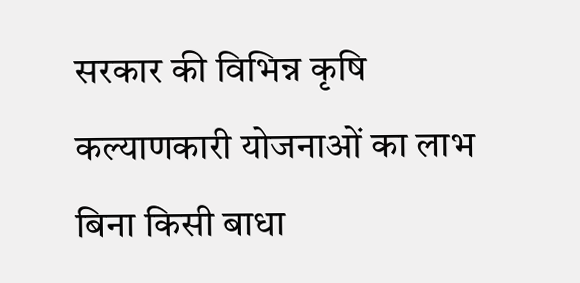सरकार की विभिन्न कृषि कल्याणकारी योजनाओं का लाभ बिना किसी बाधा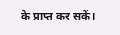के प्राप्त कर सकें।